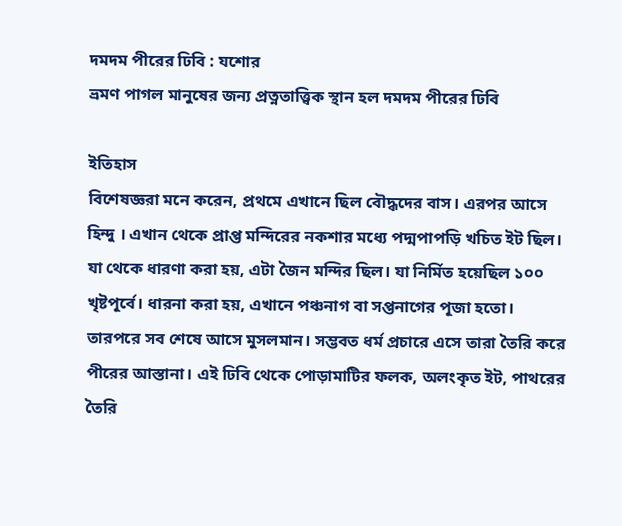দমদম পীরের ঢিবি : যশোর
ভ্রমণ পাগল মানুষের জন্য প্রত্নতাত্ত্বিক স্থান হল দমদম পীরের ঢিবি

ইতিহাস
বিশেষজ্ঞরা মনে করেন, প্রথমে এখানে ছিল বৌদ্ধদের বাস। এরপর আসে হিন্দু । এখান থেকে প্রাপ্ত মন্দিরের নকশার মধ্যে পদ্মপাপড়ি খচিত ইট ছিল। যা থেকে ধারণা করা হয়, এটা জৈন মন্দির ছিল। যা নির্মিত হয়েছিল ১০০ খৃষ্টপূর্বে। ধারনা করা হয়, এখানে পঞ্চনাগ বা সপ্তনাগের পূজা হতো। তারপরে সব শেষে আসে মুসলমান। সম্ভবত ধর্ম প্রচারে এসে তারা তৈরি করে পীরের আস্তানা। এই ঢিবি থেকে পোড়ামাটির ফলক, অলংকৃত ইট, পাথরের তৈরি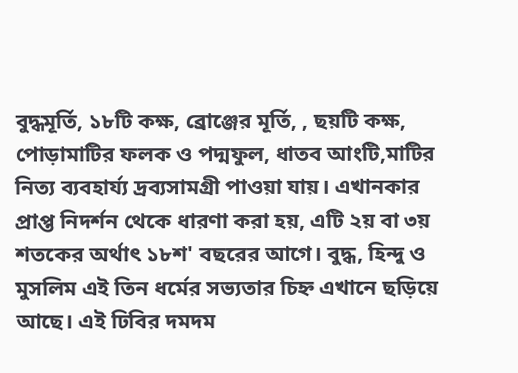বুদ্ধমূর্তি, ১৮টি কক্ষ, ব্রোঞ্জের মূর্তি, , ছয়টি কক্ষ, পোড়ামাটির ফলক ও পদ্মফুল, ধাতব আংটি,মাটির নিত্য ব্যবহার্য্য দ্রব্যসামগ্রী পাওয়া যায়। এখানকার প্রাপ্ত নিদর্শন থেকে ধারণা করা হয়, এটি ২য় বা ৩য় শতকের অর্থাৎ ১৮শ' বছরের আগে। বুদ্ধ, হিন্দু ও মুসলিম এই তিন ধর্মের সভ্যতার চিহ্ন এখানে ছড়িয়ে আছে। এই ঢিবির দমদম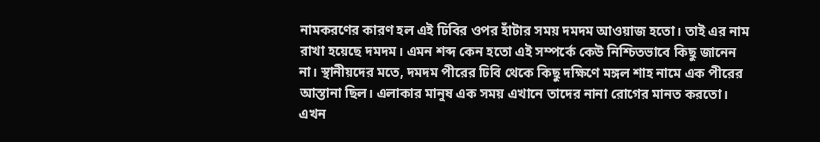নামকরণের কারণ হল এই ঢিবির ওপর হাঁটার সময় দমদম আওয়াজ হতো। তাই এর নাম রাখা হয়েছে দমদম। এমন শব্দ কেন হতো এই সম্পর্কে কেউ নিশ্চিতভাবে কিছু জানেন না। স্থানীয়দের মতে, দমদম পীরের ঢিবি থেকে কিছু দক্ষিণে মঙ্গল শাহ নামে এক পীরের আস্তানা ছিল। এলাকার মানুষ এক সময় এখানে তাদের নানা রোগের মানত করতো। এখন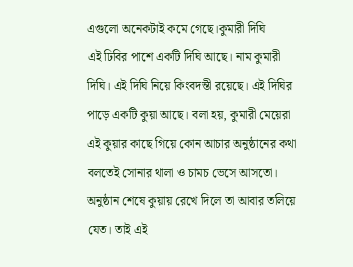এগুলো অনেকটাই কমে গেছে।কুমারী দিঘি
এই ঢিবির পাশে একটি দিঘি আছে। নাম কুমারী দিঘি। এই দিঘি নিয়ে কিংবদন্তী রয়েছে। এই দিঘির পাড়ে একটি কুয়া আছে। বলা হয়, কুমারী মেয়েরা এই কুয়ার কাছে গিয়ে কোন আচার অনুষ্ঠানের কথা বলতেই সোনার থালা ও চামচ ভেসে আসতো। অনুষ্ঠান শেষে কুয়ায় রেখে দিলে তা আবার তলিয়ে যেত। তাই এই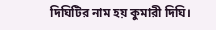দিঘিটির নাম হয় কুমারী দিঘি।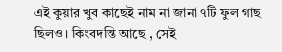এই কুয়ার খুব কাছেই নাম না জানা ৭টি ফুল গাছ ছিলও। কিংবদন্তি আছে , সেই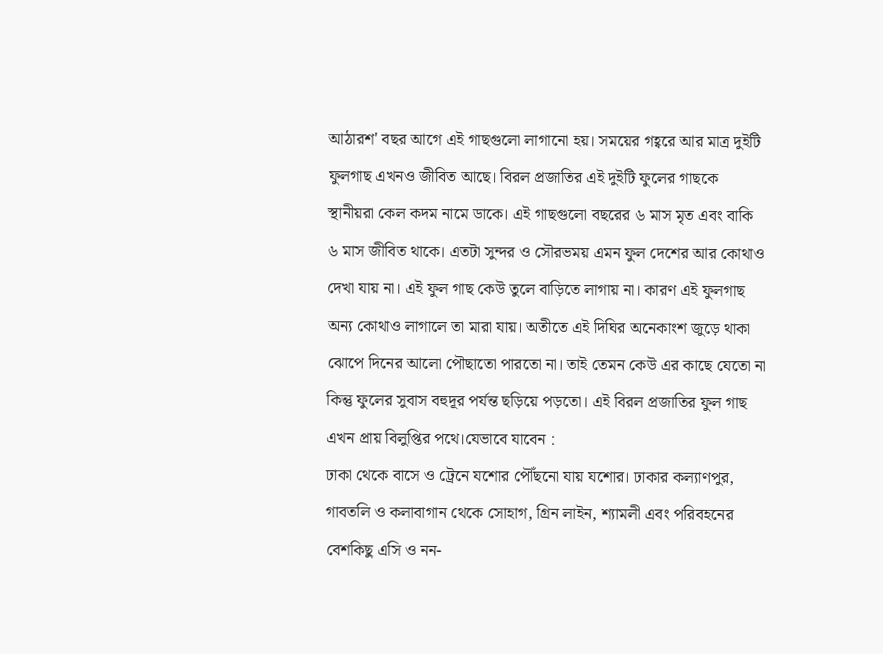আঠারশ' বছর আগে এই গাছগুলো লাগানো হয়। সময়ের গহ্বরে আর মাত্র দুইটি ফুলগাছ এখনও জীবিত আছে। বিরল প্রজাতির এই দুইটি ফুলের গাছকে স্থানীয়রা কেল কদম নামে ডাকে। এই গাছগুলো বছরের ৬ মাস মৃত এবং বাকি ৬ মাস জীবিত থাকে। এতটা সুন্দর ও সৌরভময় এমন ফুল দেশের আর কোথাও দেখা যায় না। এই ফুল গাছ কেউ তুলে বাড়িতে লাগায় না। কারণ এই ফুলগাছ অন্য কোথাও লাগালে তা মারা যায়। অতীতে এই দিঘির অনেকাংশ জুড়ে থাকা ঝোপে দিনের আলো পৌছাতো পারতো না। তাই তেমন কেউ এর কাছে যেতো না কিন্তু ফুলের সুবাস বহুদূর পর্যন্ত ছড়িয়ে পড়তো। এই বিরল প্রজাতির ফুল গাছ এখন প্রায় বিলুপ্তির পথে।যেভাবে যাবেন :
ঢাকা থেকে বাসে ও ট্রেনে যশোর পৌঁছনো যায় যশোর। ঢাকার কল্যাণপুর, গাবতলি ও কলাবাগান থেকে সোহাগ, গ্রিন লাইন, শ্যামলী এবং পরিবহনের বেশকিছু এসি ও নন-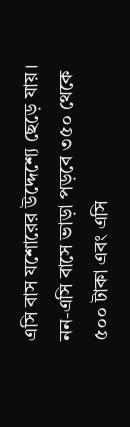এসি বাস যশোরের উদ্দেশ্যে ছেড়ে যায়। নন-এসি বাসে ভাড়া পড়বে ৩৫০ থেকে ৫০০ টাকা এবং এসি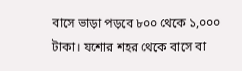বাসে ভাড়া পড়বে ৮০০ থেকে ১,০০০ টাকা। যশোর শহর থেকে বাসে বা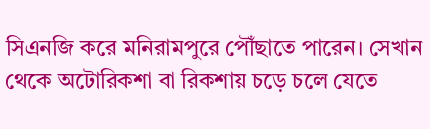সিএনজি করে মনিরামপুরে পৌঁছাতে পারেন। সেখান থেকে অটোরিকশা বা রিকশায় চড়ে চলে যেতে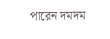পারেন দমদম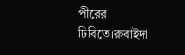পীরের ঢিবিতে।রুবাইদা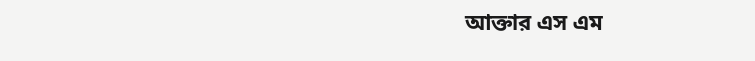আক্তার এস এম